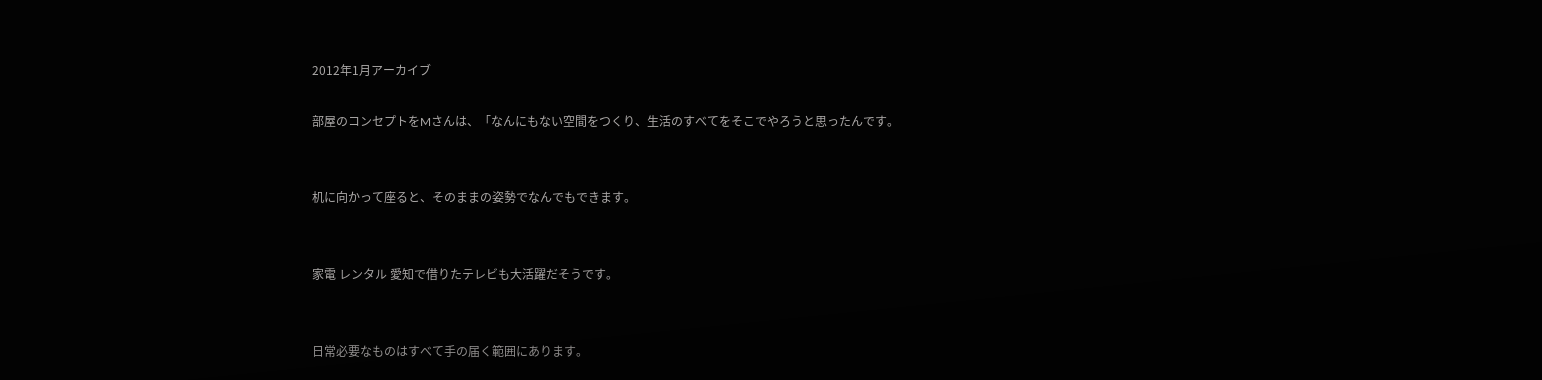2012年1月アーカイブ

部屋のコンセプトをMさんは、「なんにもない空間をつくり、生活のすべてをそこでやろうと思ったんです。


机に向かって座ると、そのままの姿勢でなんでもできます。


家電 レンタル 愛知で借りたテレビも大活躍だそうです。


日常必要なものはすべて手の届く範囲にあります。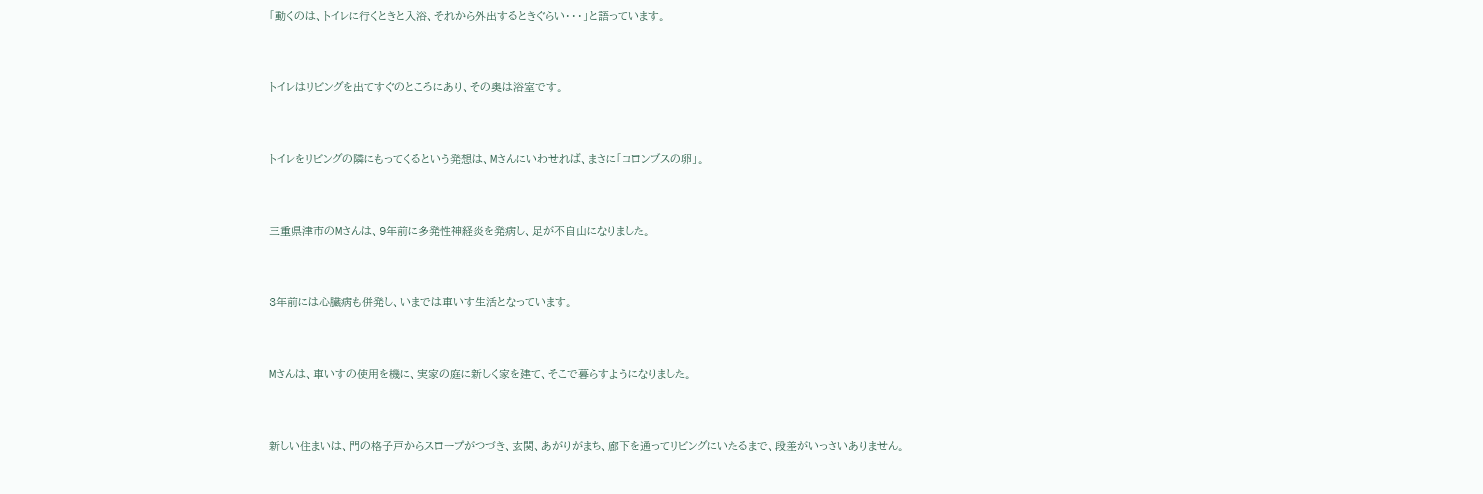「動くのは、トイレに行くときと入浴、それから外出するときぐらい・・・」と語っています。


トイレはリビングを出てすぐのところにあり、その奥は浴室です。


トイレをリビングの隣にもってくるという発想は、Mさんにいわせれば、まさに「コロンブスの卵」。


三重県津市のMさんは、9年前に多発性神経炎を発病し、足が不自山になりました。


3年前には心臓病も併発し、いまでは車いす生活となっています。


Mさんは、車いすの使用を機に、実家の庭に新しく家を建て、そこで暮らすようになりました。


新しい住まいは、門の格子戸からスロープがつづき、玄関、あがりがまち、廊下を通ってリビングにいたるまで、段差がいっさいありません。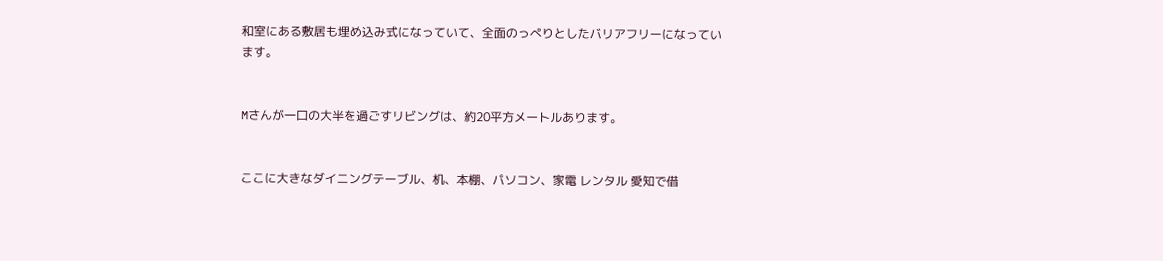和室にある敷居も埋め込み式になっていて、全面のっぺりとしたバリアフリーになっています。


Mさんが一口の大半を過ごすリビングは、約20平方メートルあります。


ここに大きなダイニングテーブル、机、本棚、パソコン、家電 レンタル 愛知で借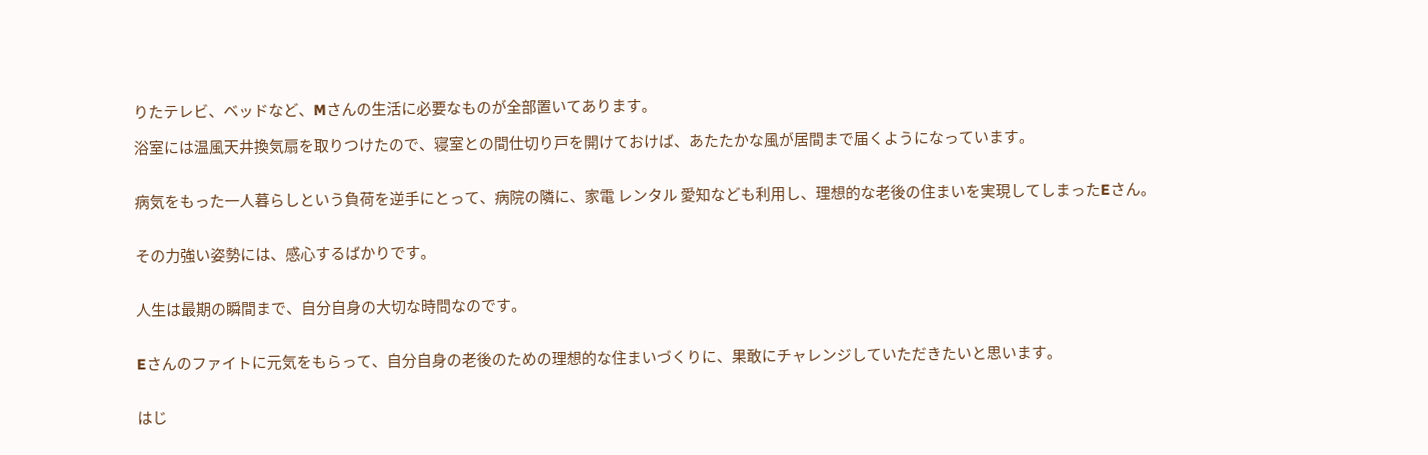りたテレビ、ベッドなど、Mさんの生活に必要なものが全部置いてあります。

浴室には温風天井換気扇を取りつけたので、寝室との間仕切り戸を開けておけば、あたたかな風が居間まで届くようになっています。


病気をもった一人暮らしという負荷を逆手にとって、病院の隣に、家電 レンタル 愛知なども利用し、理想的な老後の住まいを実現してしまったEさん。


その力強い姿勢には、感心するばかりです。


人生は最期の瞬間まで、自分自身の大切な時問なのです。


Eさんのファイトに元気をもらって、自分自身の老後のための理想的な住まいづくりに、果敢にチャレンジしていただきたいと思います。


はじ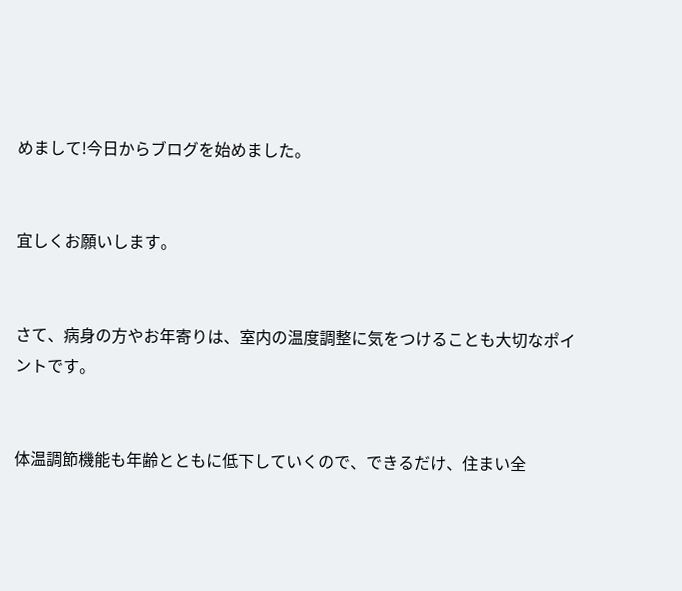めまして!今日からブログを始めました。


宜しくお願いします。


さて、病身の方やお年寄りは、室内の温度調整に気をつけることも大切なポイントです。


体温調節機能も年齢とともに低下していくので、できるだけ、住まい全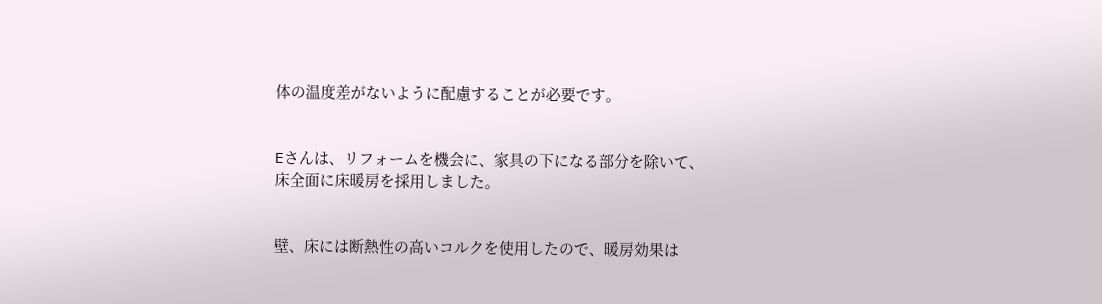体の温度差がないように配慮することが必要です。


Eさんは、リフォームを機会に、家具の下になる部分を除いて、床全面に床暖房を採用しました。


壁、床には断熱性の高いコルクを使用したので、暖房効果は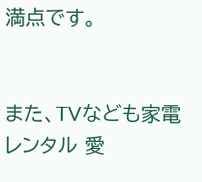満点です。


また、TVなども家電 レンタル 愛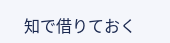知で借りておく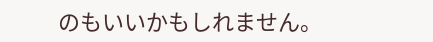のもいいかもしれません。